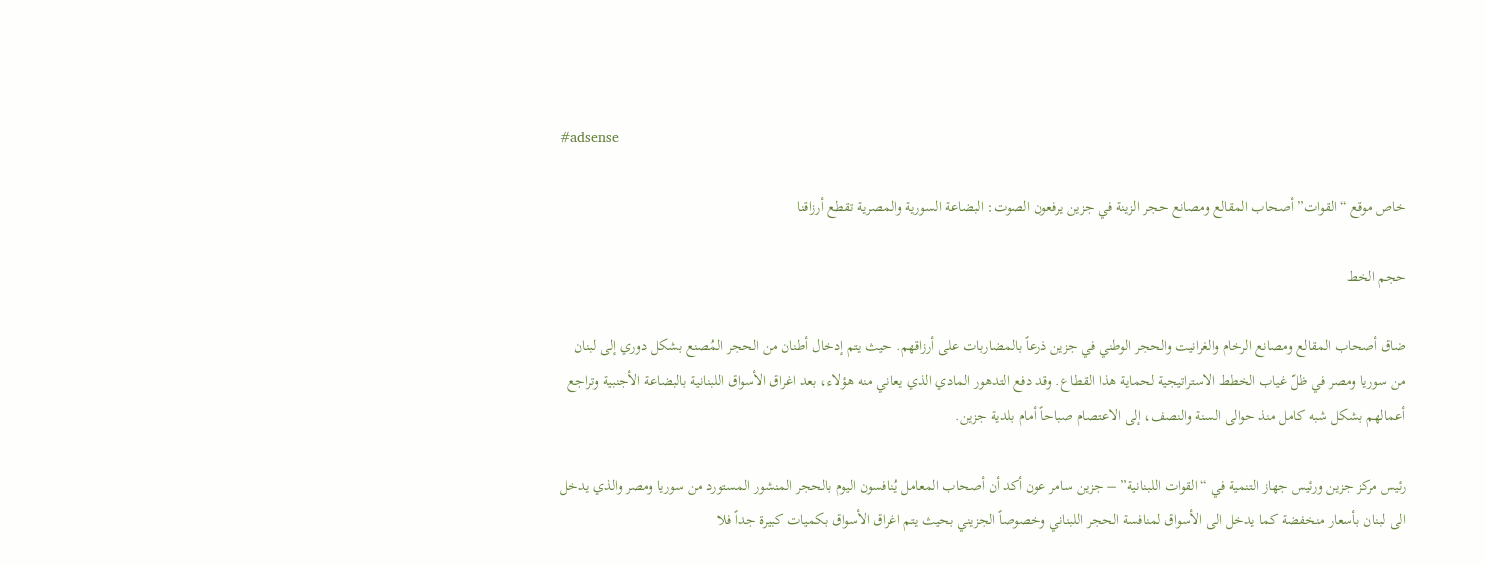#adsense

خاص موقع “القوات” أصحاب المقالع ومصانع حجر الزينة في جزين يرفعون الصوت: البضاعة السورية والمصرية تقطع أرزاقنا

حجم الخط

ضاق أصحاب المقالع ومصانع الرخام والغرانيت والحجر الوطني في جزين ذرعاً بالمضاربات على أرزاقهم. حيث يتم إدخال أطنان من الحجر المُصنع بشكل دوري إلى لبنان من سوريا ومصر في ظلّ غياب الخطط الاستراتيجية لحماية هذا القطاع. وقد دفع التدهور المادي الذي يعاني منه هؤلاء، بعد اغراق الأسواق اللبنانية بالبضاعة الأجنبية وتراجع أعمالهم بشكل شبه كامل منذ حوالى السنة والنصف، إلى الاعتصام صباحاً أمام بلدية جزين.

رئيس مركز جزين ورئيس جهاز التنمية في “القوات اللبنانية” – جزين سامر عون أكد أن أصحاب المعامل يُنافسون اليوم بالحجر المنشور المستورد من سوريا ومصر والذي يدخل الى لبنان بأسعار منخفضة كما يدخل الى الأسواق لمنافسة الحجر اللبناني وخصوصاً الجزيني بحيث يتم اغراق الأسواق بكميات كبيرة جداً فلا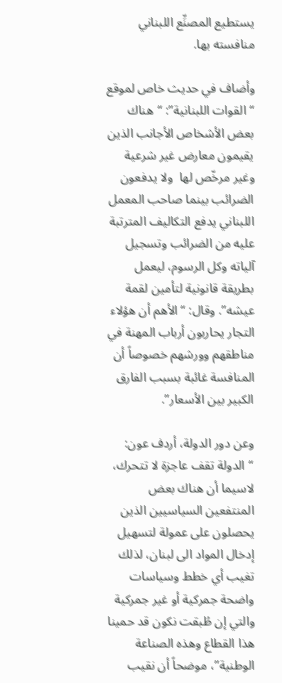يستطيع المصنِّع اللبناني منافسته بها.

وأضاف في حديث خاص لموقع “القوات اللبنانية”: “هناك بعض الأشخاص الأجانب الذين يقيمون معارض غير شرعية وغير مرخّص لها  ولا يدفعون الضرائب بينما صاحب المعمل اللبناني يدفع التكاليف المترتبة عليه من الضرائب وتسجيل آلياته وكل الرسوم، ليعمل بطريقة قانونية لتأمين لقمة عيشه”. وقال: “الأهم أن هؤلاء التجار يحاربون أرباب المهنة في مناطقهم وورشهم خصوصاً أن المنافسة غائبة بسبب الفارق الكبير بين الأسعار”.

وعن دور الدولة، أردف عون: “الدولة تقف عاجزة لا تتحرك، لاسيما أن هناك بعض المنتفعين السياسيين الذين يحصلون على عمولة لتسهيل إدخال المواد الى لبنان، لذلك تغيب أي خطط وسياسات واضحة جمركية أو غير جمركية والتي إن طُبقت نكون قد حمينا هذا القطاع وهذه الصناعة الوطنية”، موضحاً أن نقيب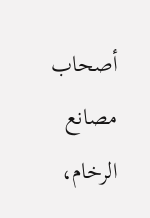أصحاب مصانع الرخام،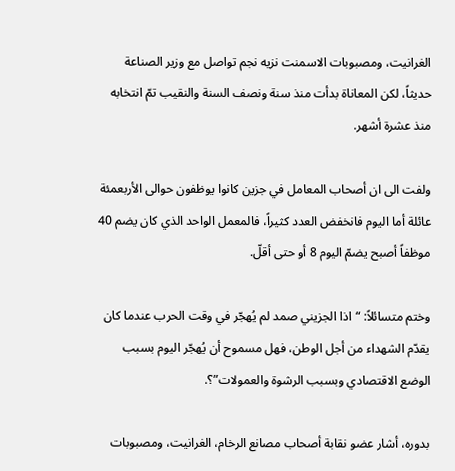الغرانيت، ومصبوبات الاسمنت نزيه نجم تواصل مع وزير الصناعة حديثاً، لكن المعاناة بدأت منذ سنة ونصف السنة والنقيب تمّ انتخابه منذ عشرة أشهر.

ولفت الى ان أصحاب المعامل في جزين كانوا يوظفون حوالى الأربعمئة عائلة أما اليوم فانخفض العدد كثيراً، فالمعمل الواحد الذي كان يضم 40 موظفاً أصبح يضمّ اليوم 8 أو حتى أقلّ.

وختم متسائلاً: “اذا الجزيني صمد لم يُهجّر في وقت الحرب عندما كان يقدّم الشهداء من أجل الوطن، فهل مسموح أن يُهجّر اليوم بسبب الوضع الاقتصادي وبسبب الرشوة والعمولات”؟.

بدوره، أشار عضو نقابة أصحاب مصانع الرخام، الغرانيت، ومصبوبات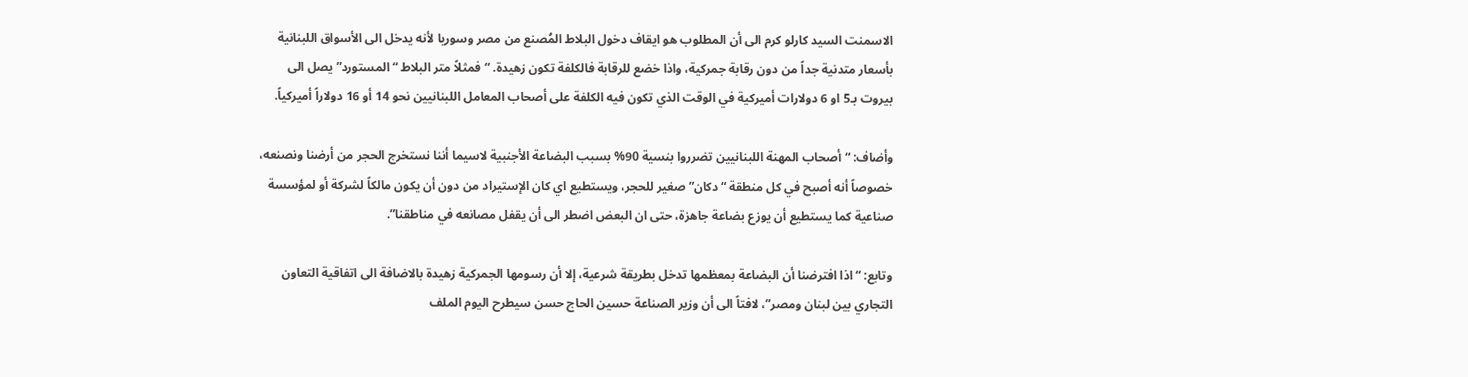الاسمنت السيد كارلو كرم الى أن المطلوب هو ايقاف دخول البلاط المُصنع من مصر وسوريا لأنه يدخل الى الأسواق اللبنانية بأسعار متدنية جداً من دون رقابة جمركية، واذا خضع للرقابة فالكلفة تكون زهيدة. “فمثلاً متر البلاط “المستورد” يصل الى بيروت بـ5 او 6 دولارات أميركية في الوقت الذي تكون فيه الكلفة على أصحاب المعامل اللبنانيين نحو 14 أو 16 دولاراً أميركياً.

وأضاف: “أصحاب المهنة اللبنانيين تضرروا بنسية 90% بسبب البضاعة الأجنبية لاسيما أننا نستخرج الحجر من أرضنا ونصنعه، خصوصاً أنه أصبح في كل منطقة “دكان” صغير للحجر، ويستطيع اي كان الإستيراد من دون أن يكون مالكاً لشركة أو لمؤسسة صناعية كما يستطيع أن يوزع بضاعة جاهزة، حتى ان البعض اضطر الى أن يقفل مصانعه في مناطقنا”.

وتابع: “اذا افترضنا أن البضاعة بمعظمها تدخل بطريقة شرعية، إلا أن رسومها الجمركية زهيدة بالاضافة الى اتفاقية التعاون التجاري بين لبنان ومصر”، لافتاً الى أن وزير الصناعة حسين الحاج حسن سيطرح اليوم الملف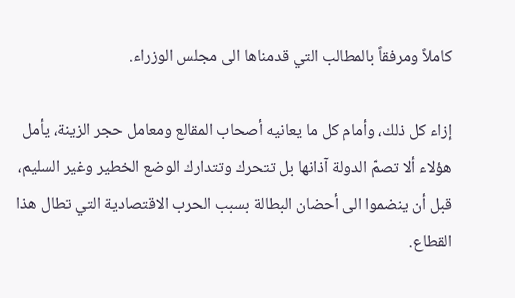كاملاً ومرفقاً بالمطالب التي قدمناها الى مجلس الوزراء.

إزاء كل ذلك، وأمام كل ما يعانيه أصحاب المقالع ومعامل حجر الزينة، يأمل هؤلاء ألا تصمّ الدولة آذانها بل تتحرك وتتدارك الوضع الخطير وغير السليم، قبل أن ينضموا الى أحضان البطالة بسبب الحرب الاقتصادية التي تطال هذا القطاع.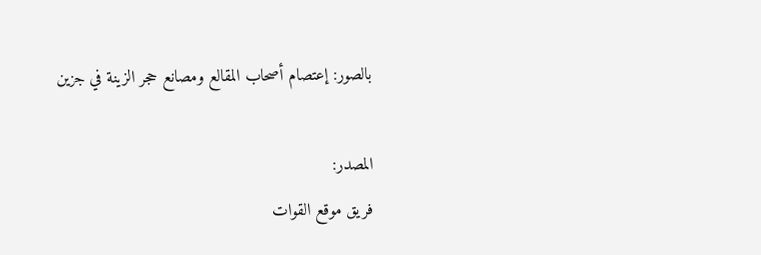بالصور: إعتصام أصحاب المقالع ومصانع حجر الزينة في جزين

المصدر:
فريق موقع القوات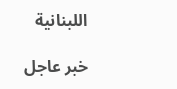اللبنانية

خبر عاجل